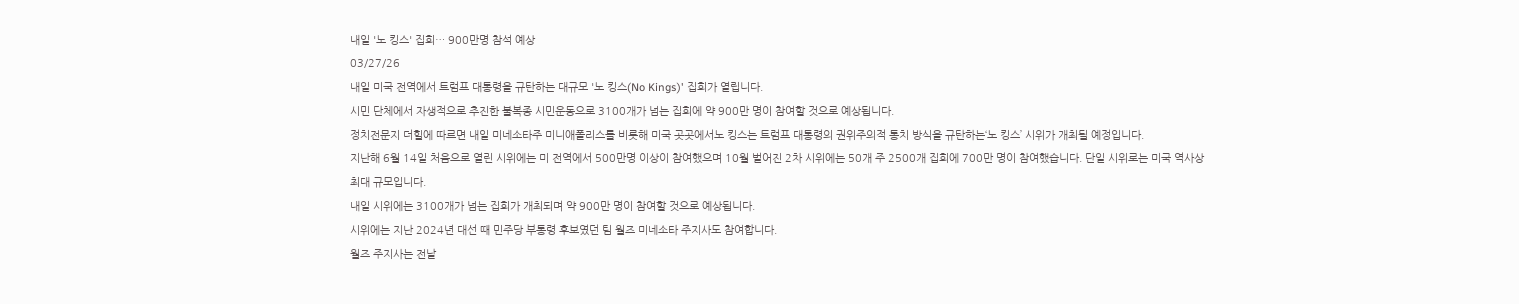내일 '노 킹스' 집회… 900만명 참석 예상
03/27/26
내일 미국 전역에서 트럼프 대통령을 규탄하는 대규모 '노 킹스(No Kings)' 집회가 열립니다.
시민 단체에서 자생적으로 추진한 불복종 시민운동으로 3100개가 넘는 집회에 약 900만 명이 참여할 것으로 예상됩니다.
정치전문지 더힐에 따르면 내일 미네소타주 미니애폴리스를 비롯해 미국 곳곳에서노 킹스는 트럼프 대통령의 권위주의적 통치 방식을 규탄하는‘노 킹스’ 시위가 개최될 예정입니다.
지난해 6월 14일 처음으로 열린 시위에는 미 전역에서 500만명 이상이 참여했으며 10월 벌어진 2차 시위에는 50개 주 2500개 집회에 700만 명이 참여했습니다. 단일 시위로는 미국 역사상 최대 규모입니다.
내일 시위에는 3100개가 넘는 집회가 개최되며 약 900만 명이 참여할 것으로 예상됩니다.
시위에는 지난 2024년 대선 때 민주당 부통령 후보였던 팀 월즈 미네소타 주지사도 참여합니다.
월즈 주지사는 전날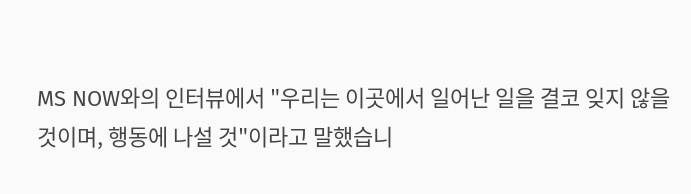MS NOW와의 인터뷰에서 "우리는 이곳에서 일어난 일을 결코 잊지 않을 것이며, 행동에 나설 것"이라고 말했습니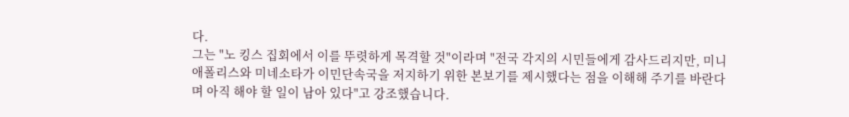다.
그는 "노 킹스 집회에서 이를 뚜렷하게 목격할 것"이라며 "전국 각지의 시민들에게 감사드리지만, 미니애폴리스와 미네소타가 이민단속국을 저지하기 위한 본보기를 제시했다는 점을 이해해 주기를 바란다며 아직 해야 할 일이 남아 있다"고 강조했습니다.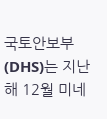국토안보부(DHS)는 지난해 12월 미네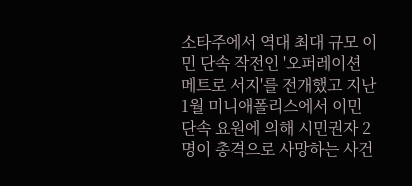소타주에서 역대 최대 규모 이민 단속 작전인 '오퍼레이션 메트로 서지'를 전개했고 지난 1월 미니애폴리스에서 이민 단속 요원에 의해 시민권자 2명이 총격으로 사망하는 사건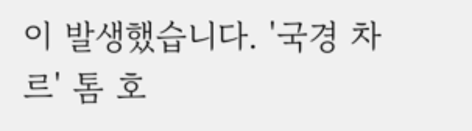이 발생했습니다. '국경 차르' 톰 호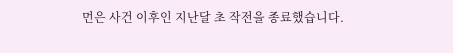먼은 사건 이후인 지난달 초 작전을 종료했습니다.